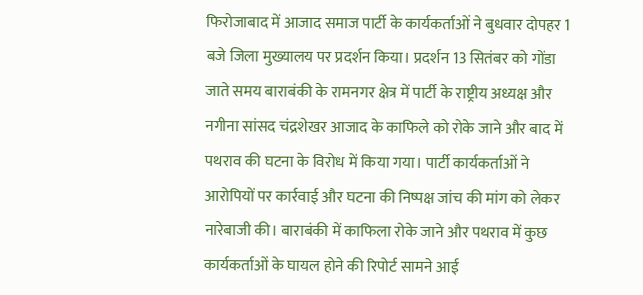फिरोजाबाद में आजाद समाज पार्टी के कार्यकर्ताओं ने बुधवार दोपहर 1 बजे जिला मुख्यालय पर प्रदर्शन किया। प्रदर्शन 13 सितंबर को गोंडा जाते समय बाराबंकी के रामनगर क्षेत्र में पार्टी के राष्ट्रीय अध्यक्ष और नगीना सांसद चंद्रशेखर आजाद के काफिले को रोके जाने और बाद में पथराव की घटना के विरोध में किया गया। पार्टी कार्यकर्ताओं ने आरोपियों पर कार्रवाई और घटना की निष्पक्ष जांच की मांग को लेकर नारेबाजी की। बाराबंकी में काफिला रोके जाने और पथराव में कुछ कार्यकर्ताओं के घायल होने की रिपोर्ट सामने आई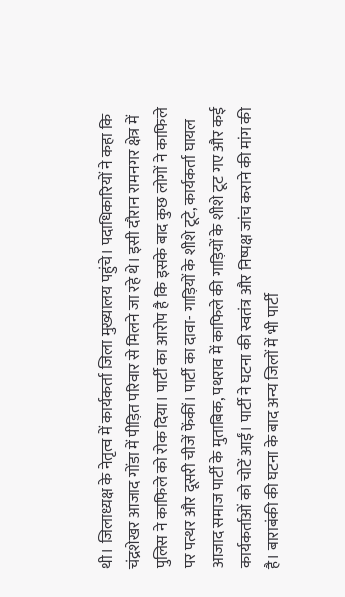थी। जिलाध्यक्ष के नेतृत्व में कार्यकर्ता जिला मुख्यालय पहुंचे। पदाधिकारियों ने कहा कि चंद्रशेखर आजाद गोंडा में पीड़ित परिवार से मिलने जा रहे थे। इसी दौरान रामनगर क्षेत्र में पुलिस ने काफिले को रोक दिया। पार्टी का आरोप है कि इसके बाद कुछ लोगों ने काफिले पर पत्थर और दूसरी चीजें फेंकीं। पार्टी का दावा- गाड़ियों के शीशे टूटे, कार्यकर्ता घायल आजाद समाज पार्टी के मुताबिक, पथराव में काफिले की गाड़ियों के शीशे टूट गए और कई कार्यकर्ताओं को चोटें आईं। पार्टी ने घटना की स्वतंत्र और निष्पक्ष जांच कराने की मांग की है। बाराबंकी की घटना के बाद अन्य जिलों में भी पार्टी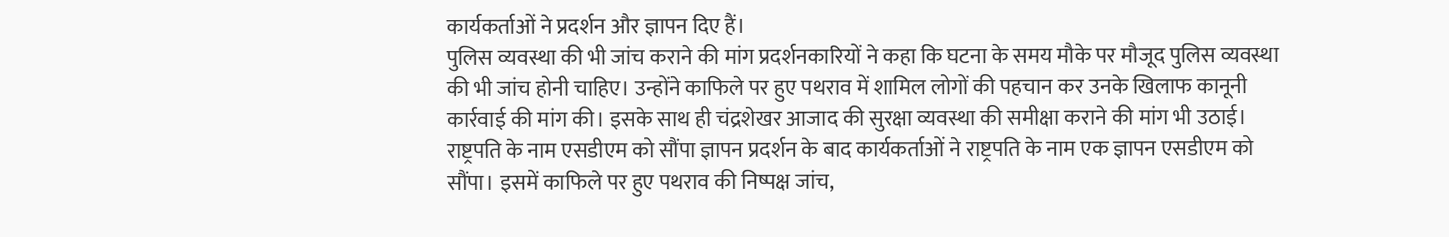कार्यकर्ताओं ने प्रदर्शन और ज्ञापन दिए हैं।
पुलिस व्यवस्था की भी जांच कराने की मांग प्रदर्शनकारियों ने कहा कि घटना के समय मौके पर मौजूद पुलिस व्यवस्था की भी जांच होनी चाहिए। उन्होंने काफिले पर हुए पथराव में शामिल लोगों की पहचान कर उनके खिलाफ कानूनी कार्रवाई की मांग की। इसके साथ ही चंद्रशेखर आजाद की सुरक्षा व्यवस्था की समीक्षा कराने की मांग भी उठाई। राष्ट्रपति के नाम एसडीएम को सौंपा ज्ञापन प्रदर्शन के बाद कार्यकर्ताओं ने राष्ट्रपति के नाम एक ज्ञापन एसडीएम को सौंपा। इसमें काफिले पर हुए पथराव की निष्पक्ष जांच,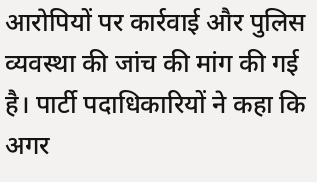आरोपियों पर कार्रवाई और पुलिस व्यवस्था की जांच की मांग की गई है। पार्टी पदाधिकारियों ने कहा कि अगर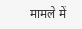मामले में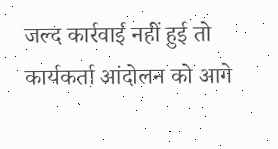जल्द कार्रवाई नहीं हुई तो कार्यकर्ता आंदोलन को आगे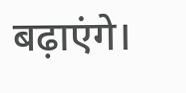बढ़ाएंगे।